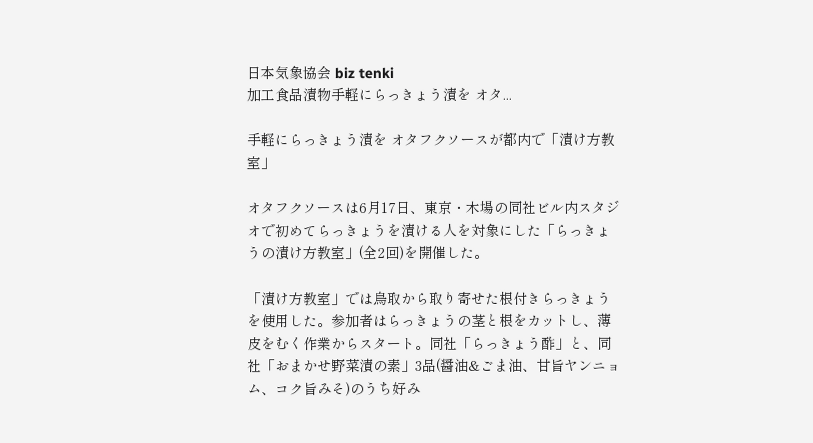日本気象協会 biz tenki
加工食品漬物手軽にらっきょう漬を オタ...

手軽にらっきょう漬を オタフクソースが都内で「漬け方教室」

オタフクソースは6月17日、東京・木場の同社ビル内スタジオで初めてらっきょうを漬ける人を対象にした「らっきょうの漬け方教室」(全2回)を開催した。

「漬け方教室」では鳥取から取り寄せた根付きらっきょうを使用した。参加者はらっきょうの茎と根をカットし、薄皮をむく作業からスタート。同社「らっきょう酢」と、同社「おまかせ野菜漬の素」3品(醤油&ごま油、甘旨ヤンニョム、コク旨みそ)のうち好み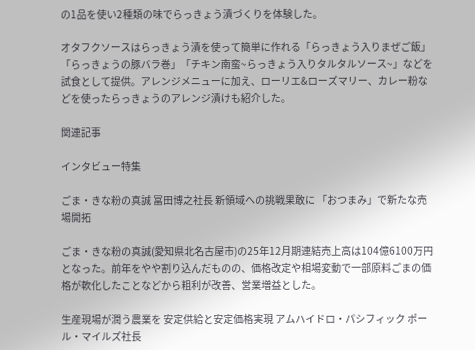の1品を使い2種類の味でらっきょう漬づくりを体験した。

オタフクソースはらっきょう漬を使って簡単に作れる「らっきょう入りまぜご飯」「らっきょうの豚バラ巻」「チキン南蛮~らっきょう入りタルタルソース~」などを試食として提供。アレンジメニューに加え、ローリエ&ローズマリー、カレー粉などを使ったらっきょうのアレンジ漬けも紹介した。

関連記事

インタビュー特集

ごま・きな粉の真誠 冨田博之社長 新領域への挑戦果敢に 「おつまみ」で新たな売場開拓

ごま・きな粉の真誠(愛知県北名古屋市)の25年12月期連結売上高は104億6100万円となった。前年をやや割り込んだものの、価格改定や相場変動で一部原料ごまの価格が軟化したことなどから粗利が改善、営業増益とした。

生産現場が潤う農業を 安定供給と安定価格実現 アムハイドロ・パシフィック ポール・マイルズ社長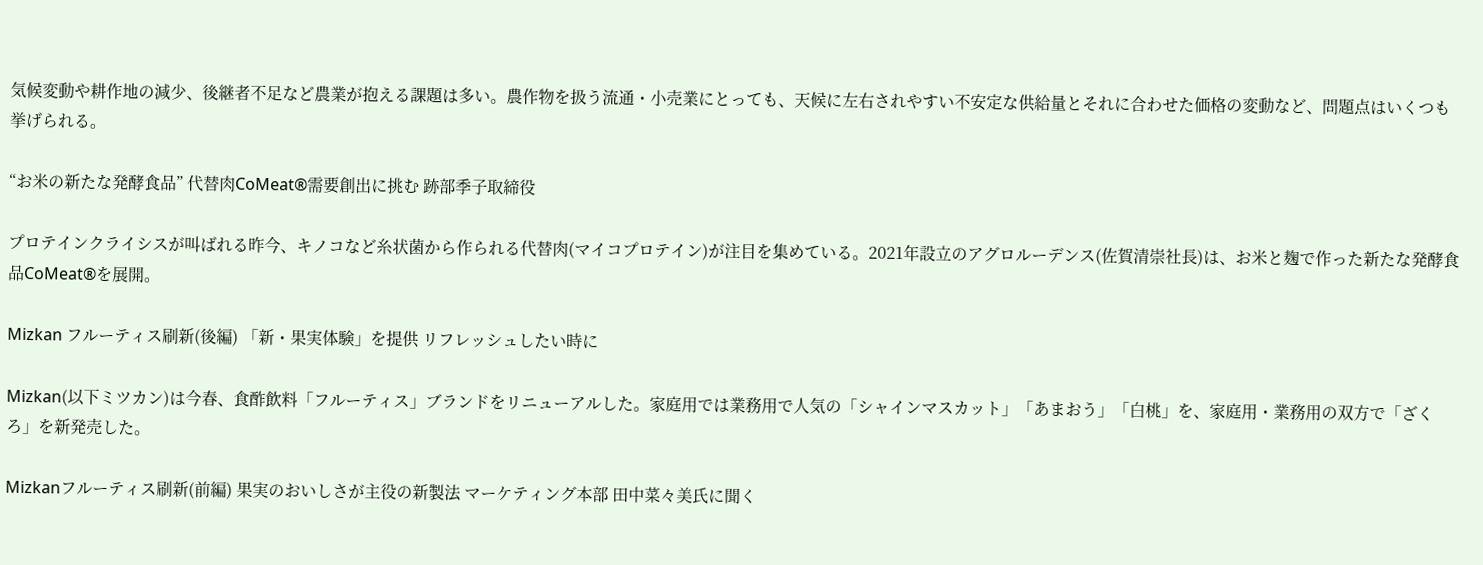気候変動や耕作地の減少、後継者不足など農業が抱える課題は多い。農作物を扱う流通・小売業にとっても、天候に左右されやすい不安定な供給量とそれに合わせた価格の変動など、問題点はいくつも挙げられる。

“お米の新たな発酵食品” 代替肉CoMeat®需要創出に挑む 跡部季子取締役

プロテインクライシスが叫ばれる昨今、キノコなど糸状菌から作られる代替肉(マイコプロテイン)が注目を集めている。2021年設立のアグロルーデンス(佐賀清崇社長)は、お米と麹で作った新たな発酵食品CoMeat®を展開。

Mizkan フルーティス刷新(後編) 「新・果実体験」を提供 リフレッシュしたい時に

Mizkan(以下ミツカン)は今春、食酢飲料「フルーティス」ブランドをリニューアルした。家庭用では業務用で人気の「シャインマスカット」「あまおう」「白桃」を、家庭用・業務用の双方で「ざくろ」を新発売した。

Mizkanフルーティス刷新(前編) 果実のおいしさが主役の新製法 マーケティング本部 田中菜々美氏に聞く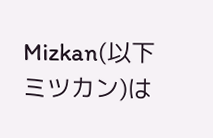Mizkan(以下ミツカン)は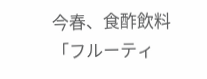今春、食酢飲料「フルーティ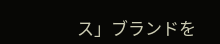ス」ブランドを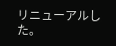リニューアルした。